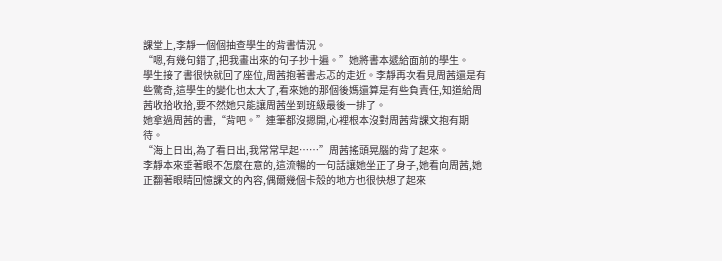課堂上,李靜一個個抽查學生的背書情況。
“嗯,有幾句錯了,把我畫出來的句子抄十遍。”她將書本遞給面前的學生。
學生接了書很快就回了座位,周茜抱著書忐忑的走近。李靜再次看見周茜還是有些驚奇,這學生的變化也太大了,看來她的那個後媽還算是有些負責任,知道給周茜收拾收拾,要不然她只能讓周茜坐到班級最後一排了。
她拿過周茜的書,“背吧。”連筆都沒摁開,心裡根本沒對周茜背課文抱有期待。
“海上日出,為了看日出,我常常早起……”周茜搖頭晃腦的背了起來。
李靜本來垂著眼不怎麼在意的,這流暢的一句話讓她坐正了身子,她看向周茜,她正翻著眼睛回憶課文的內容,偶爾幾個卡殼的地方也很快想了起來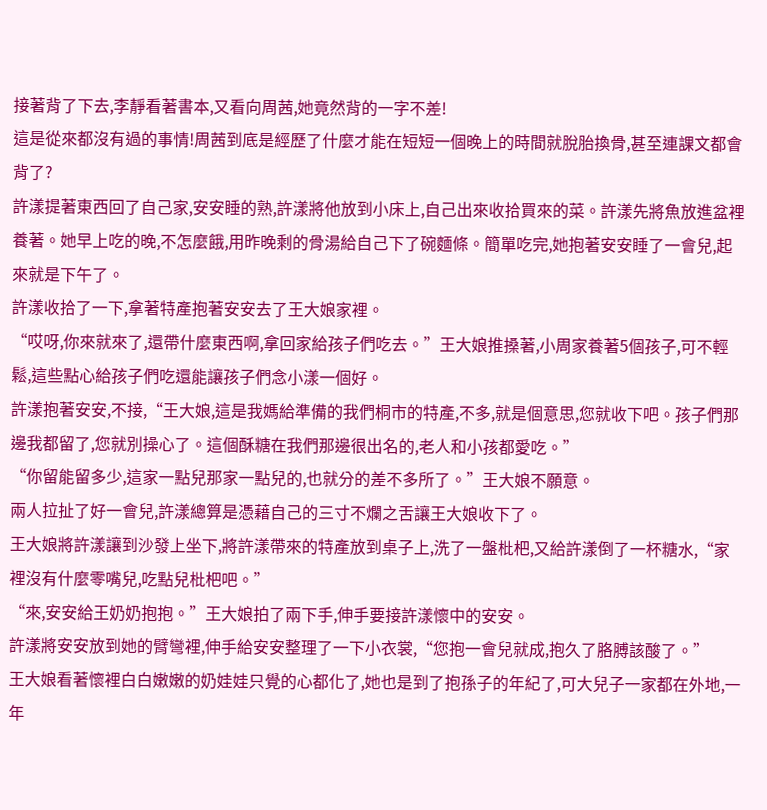接著背了下去,李靜看著書本,又看向周茜,她竟然背的一字不差!
這是從來都沒有過的事情!周茜到底是經歷了什麼才能在短短一個晚上的時間就脫胎換骨,甚至連課文都會背了?
許漾提著東西回了自己家,安安睡的熟,許漾將他放到小床上,自己出來收拾買來的菜。許漾先將魚放進盆裡養著。她早上吃的晚,不怎麼餓,用昨晚剩的骨湯給自己下了碗麵條。簡單吃完,她抱著安安睡了一會兒,起來就是下午了。
許漾收拾了一下,拿著特產抱著安安去了王大娘家裡。
“哎呀,你來就來了,還帶什麼東西啊,拿回家給孩子們吃去。”王大娘推搡著,小周家養著5個孩子,可不輕鬆,這些點心給孩子們吃還能讓孩子們念小漾一個好。
許漾抱著安安,不接,“王大娘,這是我媽給準備的我們桐市的特產,不多,就是個意思,您就收下吧。孩子們那邊我都留了,您就別操心了。這個酥糖在我們那邊很出名的,老人和小孩都愛吃。”
“你留能留多少,這家一點兒那家一點兒的,也就分的差不多所了。”王大娘不願意。
兩人拉扯了好一會兒,許漾總算是憑藉自己的三寸不爛之舌讓王大娘收下了。
王大娘將許漾讓到沙發上坐下,將許漾帶來的特產放到桌子上,洗了一盤枇杷,又給許漾倒了一杯糖水,“家裡沒有什麼零嘴兒,吃點兒枇杷吧。”
“來,安安給王奶奶抱抱。”王大娘拍了兩下手,伸手要接許漾懷中的安安。
許漾將安安放到她的臂彎裡,伸手給安安整理了一下小衣裳,“您抱一會兒就成,抱久了胳膊該酸了。”
王大娘看著懷裡白白嫩嫩的奶娃娃只覺的心都化了,她也是到了抱孫子的年紀了,可大兒子一家都在外地,一年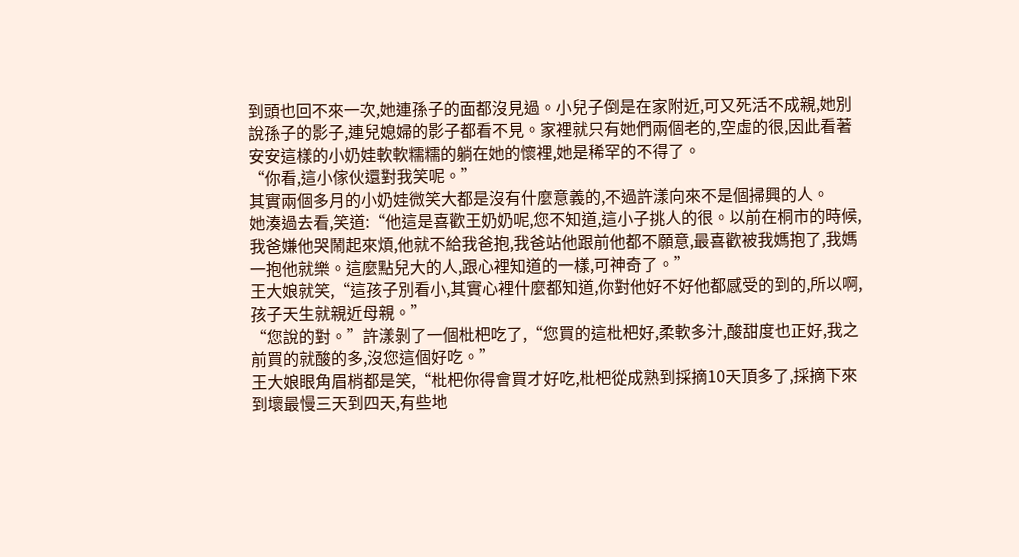到頭也回不來一次,她連孫子的面都沒見過。小兒子倒是在家附近,可又死活不成親,她別說孫子的影子,連兒媳婦的影子都看不見。家裡就只有她們兩個老的,空虛的很,因此看著安安這樣的小奶娃軟軟糯糯的躺在她的懷裡,她是稀罕的不得了。
“你看,這小傢伙還對我笑呢。”
其實兩個多月的小奶娃微笑大都是沒有什麼意義的,不過許漾向來不是個掃興的人。
她湊過去看,笑道:“他這是喜歡王奶奶呢,您不知道,這小子挑人的很。以前在桐市的時候,我爸嫌他哭鬧起來煩,他就不給我爸抱,我爸站他跟前他都不願意,最喜歡被我媽抱了,我媽一抱他就樂。這麼點兒大的人,跟心裡知道的一樣,可神奇了。”
王大娘就笑,“這孩子別看小,其實心裡什麼都知道,你對他好不好他都感受的到的,所以啊,孩子天生就親近母親。”
“您說的對。”許漾剝了一個枇杷吃了,“您買的這枇杷好,柔軟多汁,酸甜度也正好,我之前買的就酸的多,沒您這個好吃。”
王大娘眼角眉梢都是笑,“枇杷你得會買才好吃,枇杷從成熟到採摘10天頂多了,採摘下來到壞最慢三天到四天,有些地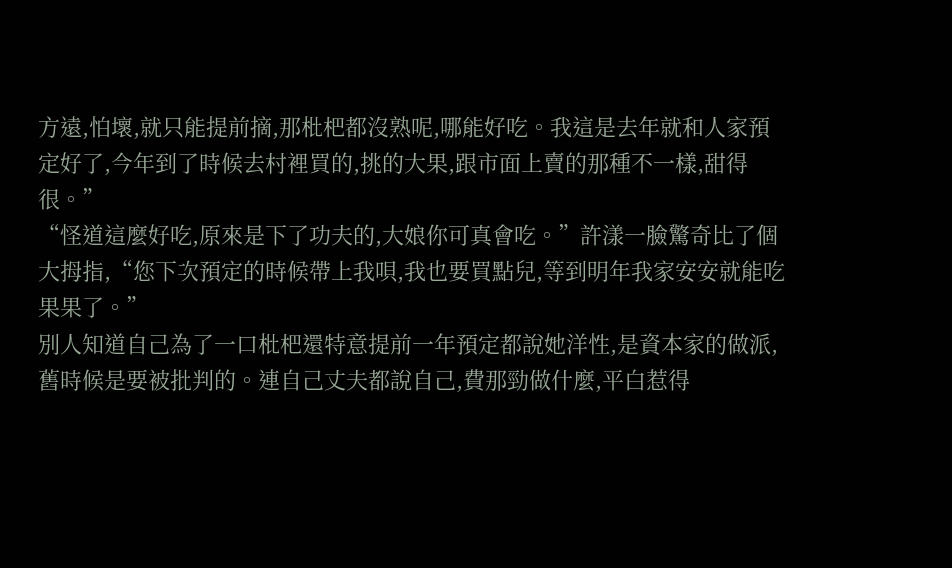方遠,怕壞,就只能提前摘,那枇杷都沒熟呢,哪能好吃。我這是去年就和人家預定好了,今年到了時候去村裡買的,挑的大果,跟市面上賣的那種不一樣,甜得很。”
“怪道這麼好吃,原來是下了功夫的,大娘你可真會吃。”許漾一臉驚奇比了個大拇指,“您下次預定的時候帶上我唄,我也要買點兒,等到明年我家安安就能吃果果了。”
別人知道自己為了一口枇杷還特意提前一年預定都說她洋性,是資本家的做派,舊時候是要被批判的。連自己丈夫都說自己,費那勁做什麼,平白惹得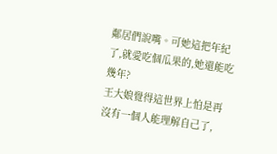鄰居們說嘴。可她這把年紀了,就愛吃個瓜果的,她還能吃幾年?
王大娘覺得這世界上怕是再沒有一個人能理解自己了,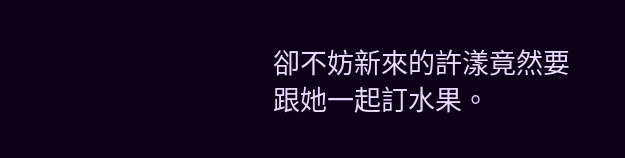卻不妨新來的許漾竟然要跟她一起訂水果。